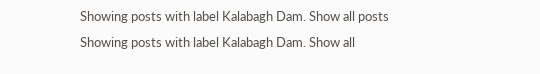Showing posts with label Kalabagh Dam. Show all posts
Showing posts with label Kalabagh Dam. Show all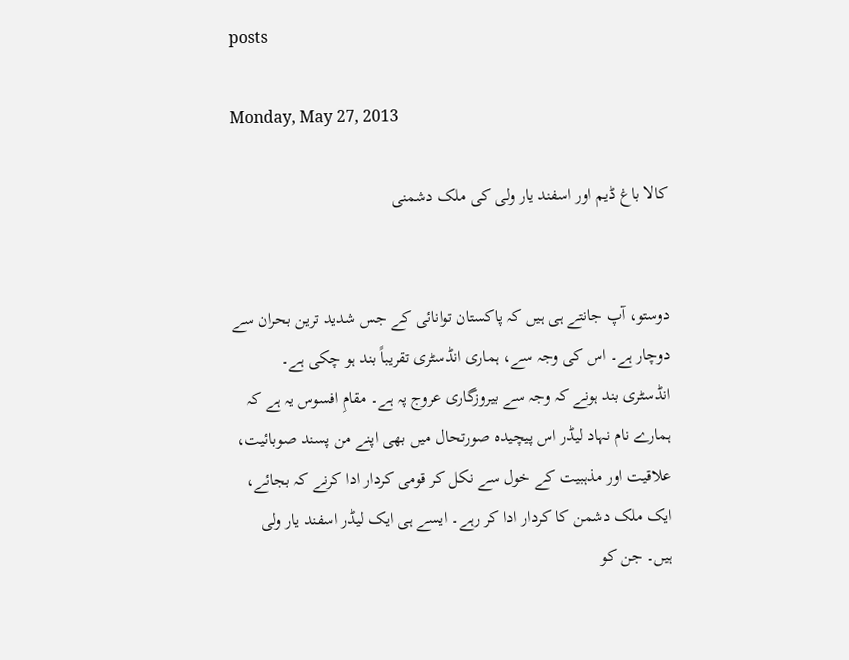posts

Monday, May 27, 2013

کالا باغ ڈیم اور اسفند یار ولی کی ملک دشمنی


دوستو، آپ جانتے ہی ہیں کہ پاکستان توانائی کے جس شدید ترین بحران سے دوچار ہے۔ اس کی وجہ سے، ہماری انڈسٹری تقریباً بند ہو چکی ہے۔ انڈسٹری بند ہونے کہ وجہ سے بیروزگاری عروج پہ ہے۔ مقامِ افسوس یہ ہے کہ ہمارے نام نہاد لیڈر اس پیچیدہ صورتحال میں بھی اپنے من پسند صوبائیت، علاقیت اور مذہبیت کے خول سے نکل کر قومی کردار ادا کرنے کہ بجائے، ایک ملک دشمن کا کردار ادا کر رہے۔ ایسے ہی ایک لیڈر اسفند یار ولی ہیں۔ جن کو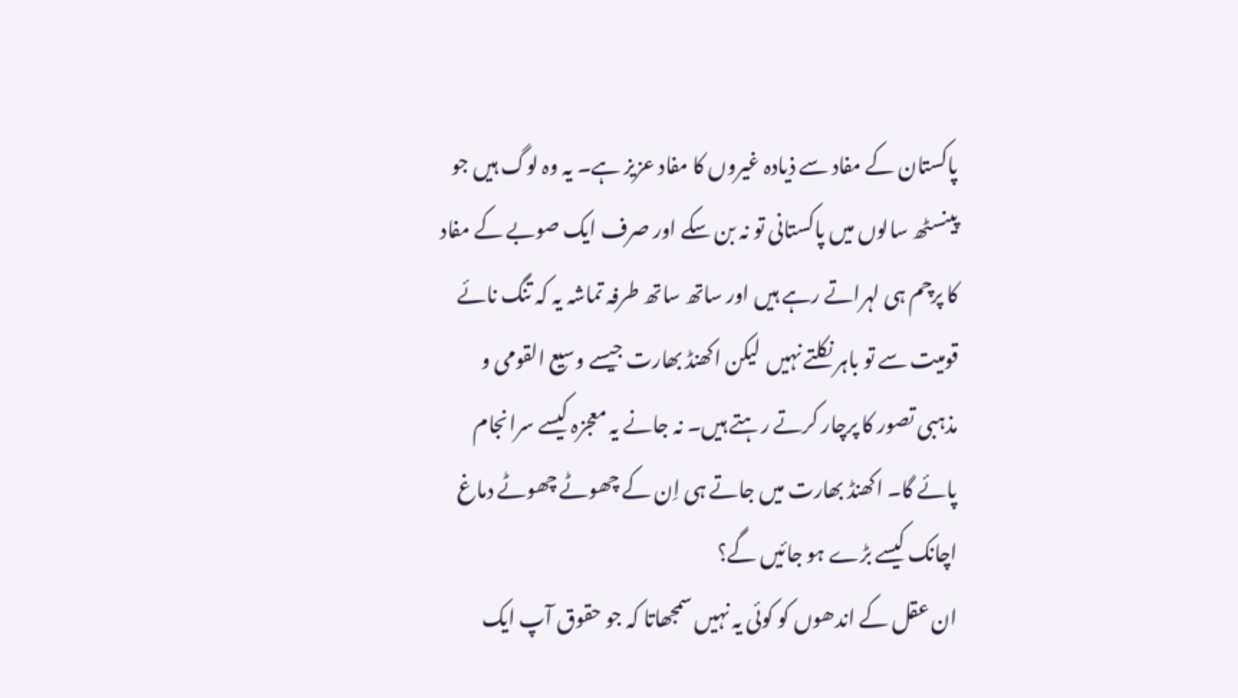پاکستان کے مفاد سے ذیادہ غیروں کا مفاد عزیز ہے۔ یہ وہ لوگ ہیں جو پینسٹھ سالوں میں پاکستانی تو نہ بن سکے اور صرف ایک صوبے کے مفاد کا پرچم ہی لہراتے رہے ہیں اور ساتھ ساتھ طرفہ تماشہ یہ کہ تنگ نائے قومیت سے تو باہر نکلتے نہیں  لیکن اکھنڈ بھارت جیسے وسیع القومی و مذہبی تصور کا پرچار کرتے رہتے ہیں۔ نہ جانے یہ معجزہ کیسے سرانجام پائے گا۔ اکھنڈ بھارت میں جاتے ہی اِن کے چھوٹے چھوٹے دماغ اچانک کیسے بڑے ہو جائیں گے؟
ان عقل کے اندھوں کو کوئی یہ نہیں سمجھاتا کہ جو حقوق آپ ایک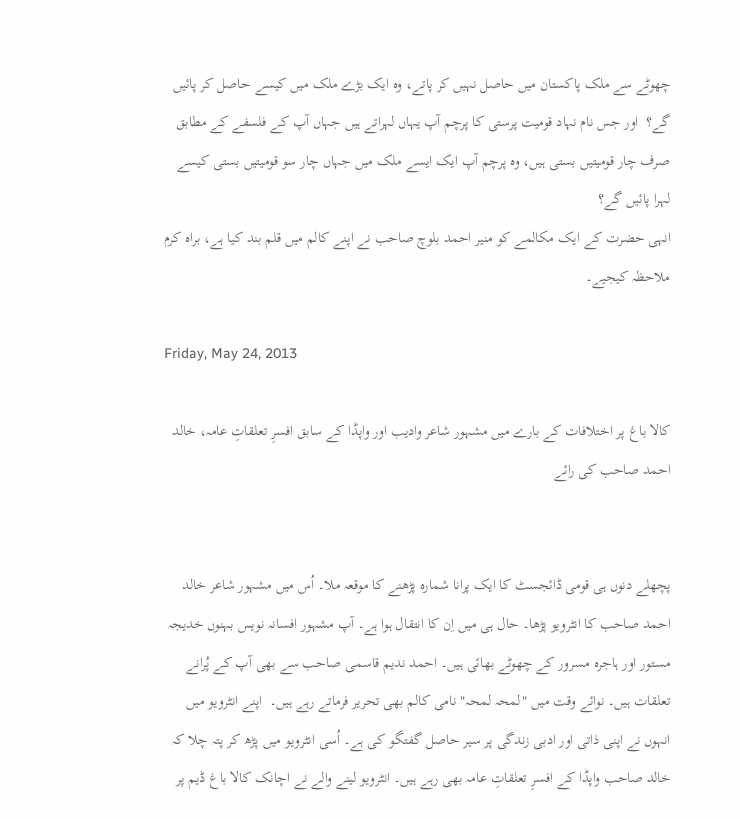چھوٹے سے ملک پاکستان میں حاصل نہیں کر پاتے، وہ ایک بڑے ملک میں کیسے حاصل کر پائیں گے؟  اور جس نام نہاد قومیت پرستی کا پرچم آپ یہاں لہراتے ہیں جہاں آپ کے فلسفے کے مطابق صرف چار قومیتیں بستی ہیں، وہ پرچم آپ ایک ایسے ملک میں جہاں چار سو قومیتیں بستی کیسے لہرا پائیں گے؟
انہی حضرت کے ایک مکالمے کو منیر احمد بلوچ صاحب نے اپنے کالم میں قلم بند کیا ہے، براہ کرم ملاحظہ کیجیے۔

Friday, May 24, 2013

کالا باغ پر اختلافات کے بارے میں مشہور شاعر وادیب اور واپڈا کے سابق افسرِ تعلقاتِ عامہ، خالد احمد صاحب کی رائے


پچھلے دنوں ہی قومی ڈائجسٹ کا ایک پرانا شمارہ پڑھنے کا موقعہ ملا۔ اُس میں مشہور شاعر خالد احمد صاحب کا انٹرویو پڑھا۔ حال ہی میں اِن کا انتقال ہوا ہے۔ آپ مشہور افسانہ نویس بہنوں خدیجہ مستور اور ہاجرہ مسرور کے چھوٹے بھائی ہیں۔ احمد ندیم قاسمی صاحب سے بھی آپ کے پُرانے تعلقات ہیں۔ نوائے وقت میں "لمحہ لمحہ" نامی کالم بھی تحریر فرماتے رہے ہیں۔  اپنے انٹرویو میں انہوں نے اپنی ذاتی اور ادبی زندگی پر سیر حاصل گفتگو کی ہے۔ اُسی انٹرویو میں پڑھ کر پتہ چلا کہ خالد صاحب واپڈا کے افسرِ تعلقاتِ عامہ بھی رہے ہیں۔ انٹرویو لینے والے نے اچانک کالا باغ ڈیم پر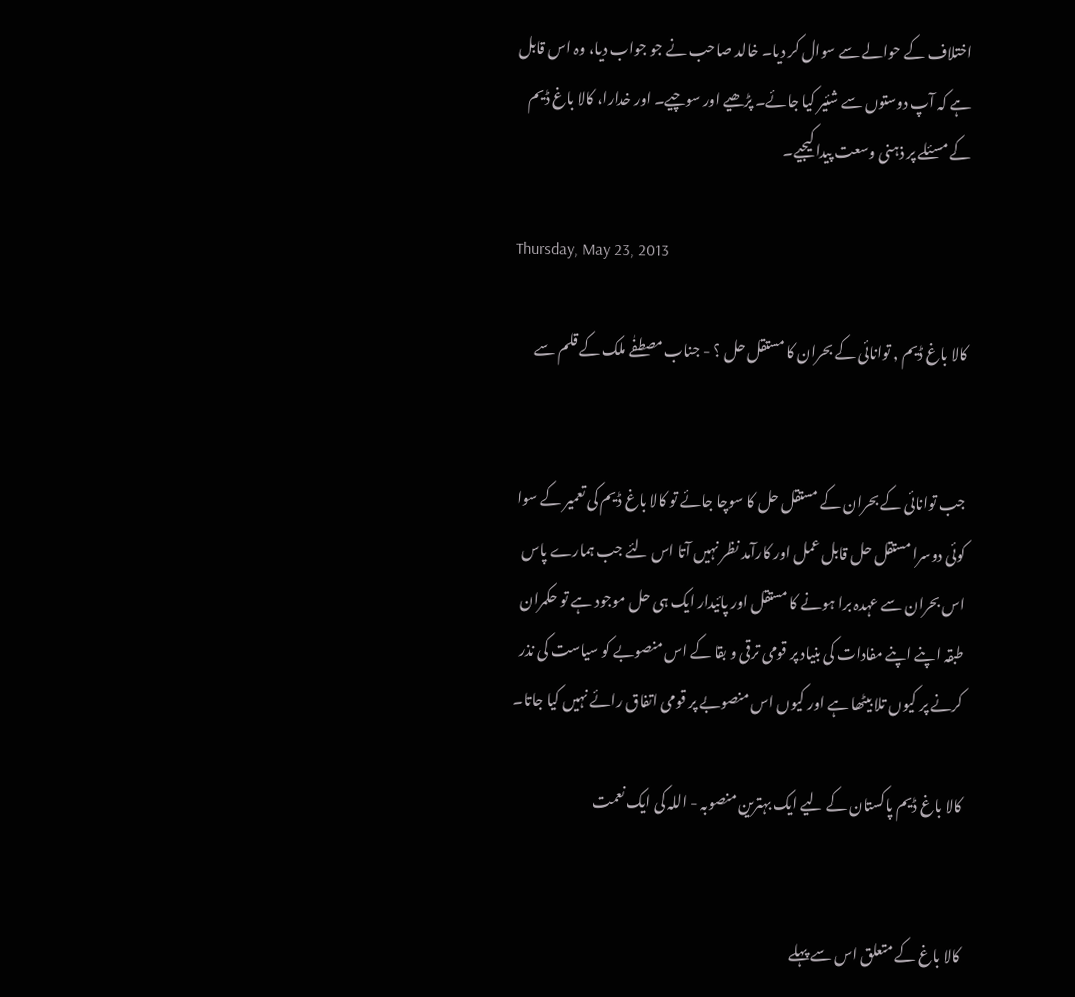اختلاف کے حوالے سے سوال کر دیا۔ خالد صاحب نے جو جواب دیا، وہ اس قابل ہے کہ آپ دوستوں سے شئیر کیا جائے۔ پڑھیے اور سوچیے۔ اور خدارا، کالا باغ ڈیم کے مسئلے پر ذہنی وسعت پیدا کیجیے۔

Thursday, May 23, 2013

کالا باغ ڈیم , توانائی کے بحران کا مستقل حل ؟ - جناب مصطفٰے ملک کے قلم سے


جب توانائی کے بحران کے مستقل حل کا سوچا جائے تو کالا باغ ڈیم کی تعمیر کے سوا کوئی دوسرا مستقل حل قابل عمل اور کارآمد نظر نہیں آتا اس لئے جب ہمارے پاس اس بحران سے عہدہ برا ہونے کا مستقل اور پائیدار ایک ہی حل موجود ہے تو حکمران طبقہ اپنے اپنے مفادات کی بنیاد پر قومی ترقی و بقا کے اس منصوبے کو سیاست کی نذر کرنے پر کیوں تلا بیٹھا ہے اور کیوں اس منصوبے پر قومی اتفاق رائے نہیں کیا جاتا۔

کالا باغ ڈیم پاکستان کے لیے ایک بہترین منصوبہ - اللہ کی ایک نعمت


کالا باغ کے متعلق اس سے پہلے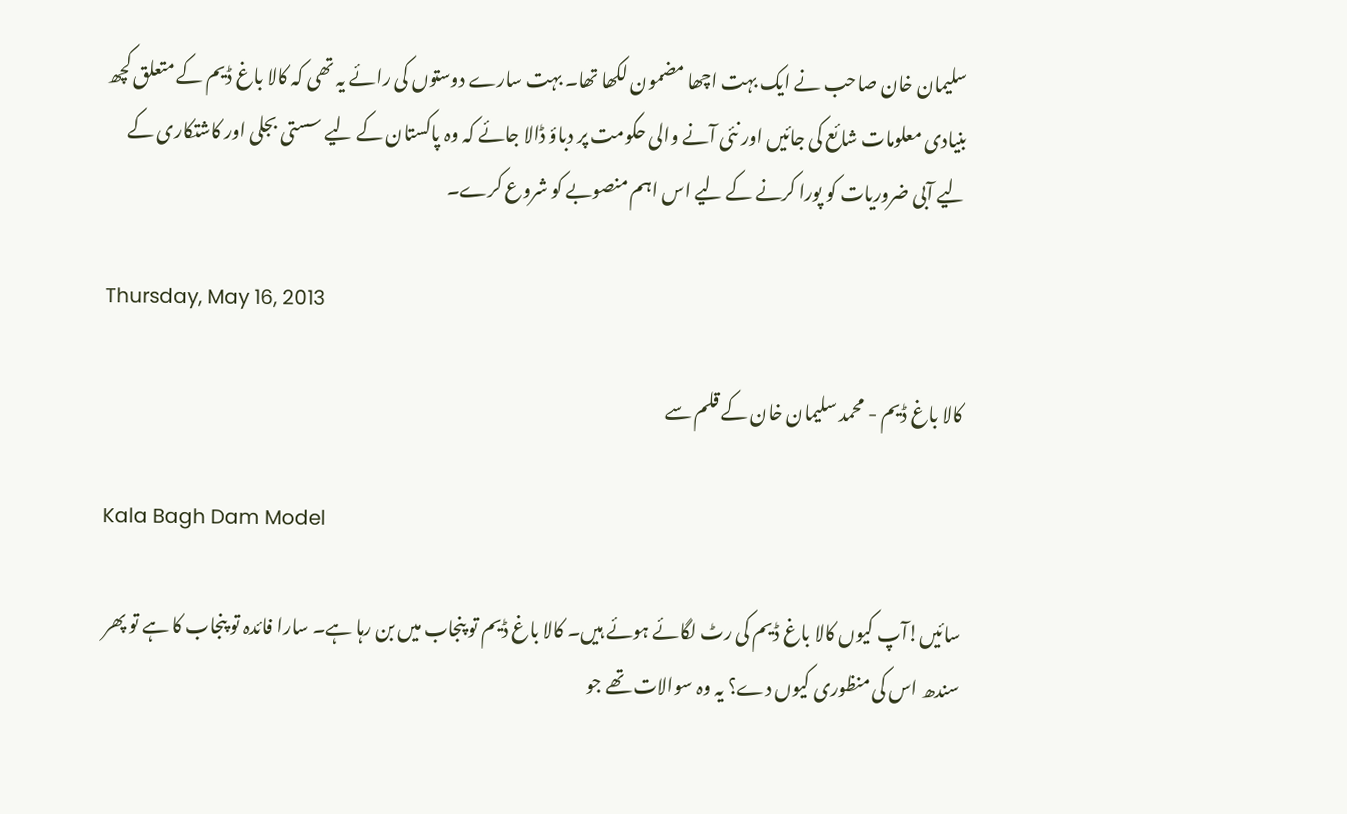سلیمان خان صاحب نے ایک بہت اچھا مضمون لکھا تھا۔ بہت سارے دوستوں کی رائے یہ تھی کہ کالا باغ ڈیم کے متعلق کچھ بنیادی معلومات شائع کی جائیں اور نئی آنے والی حکومت پر دباؤ ڈالا جائے کہ وہ پاکستان کے لیے سستی بجلی اور کاشتکاری کے لیے آبی ضروریات کو پورا کرنے کے لیے اس اہم منصوبے کو شروع کرے۔

Thursday, May 16, 2013

کالا باغ ڈیم - محمد سلیمان خان کے قلم سے

Kala Bagh Dam Model

سائیں!آپ کیوں کالا باغ ڈیم کی رٹ لگائے ہوئے ہیں۔ کالا باغ ڈیم تو پنجاب میں بن رہا ہے۔ سارا فائدہ تو پنجاب کا ہے تو پھر سندھ اس کی منظوری کیوں دے؟ یہ وہ سوالات تھے جو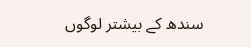سندھ کے بیشتر لوگوں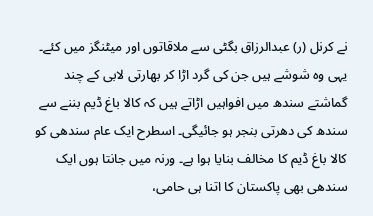نے کرنل (ر) عبدالرزاق بگٹی سے ملاقاتوں اور میٹنگز میں کئے۔ یہی وہ شوشے ہیں جن کی گرد اڑا کر بھارتی لابی کے چند گماشتے سندھ میں افواہیں اڑاتے ہیں کہ کالا باغ ڈیم بننے سے سندھ کی دھرتی بنجر ہو جائیگی۔ اسطرح ایک عام سندھی کو کالا باغ ڈیم کا مخالف بنایا ہوا ہے۔ ورنہ میں جانتا ہوں ایک سندھی بھی پاکستان کا اتنا ہی حامی،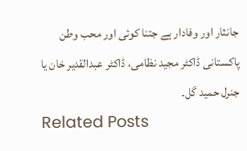جانثار اور وفادار ہے جتنا کوئی اور محب وطن پاکستانی ڈاکٹر مجید نظامی، ڈاکٹر عبدالقدیر خان یا جنرل حمید گل۔
Related Posts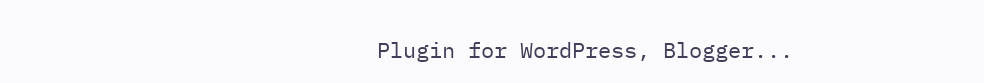Plugin for WordPress, Blogger...